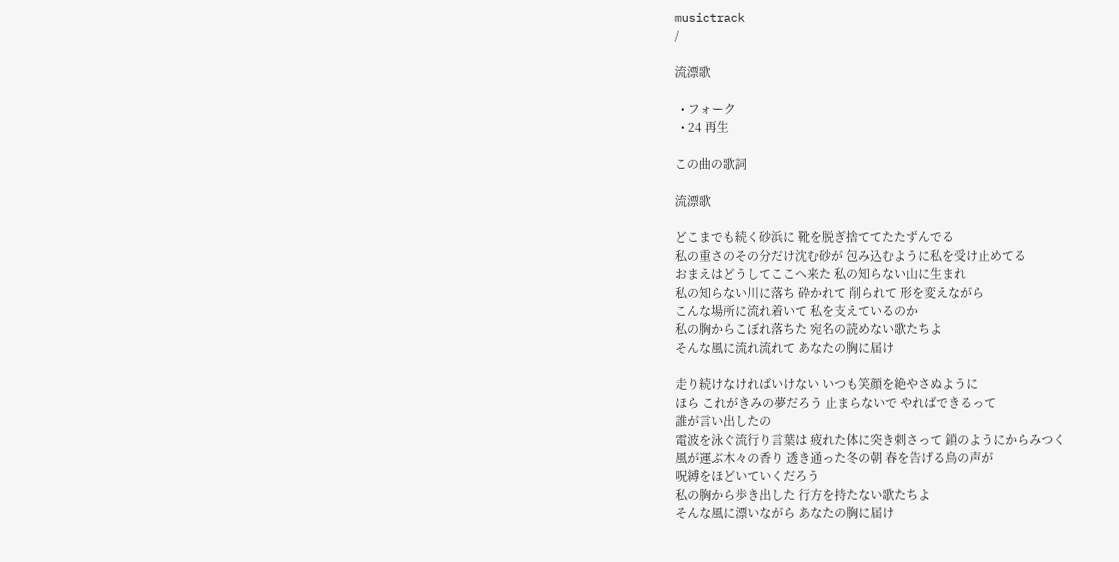musictrack
/

流漂歌

  • フォーク
  • 24 再生

この曲の歌詞

流漂歌

どこまでも続く砂浜に 靴を脱ぎ捨ててたたずんでる
私の重さのその分だけ沈む砂が 包み込むように私を受け止めてる
おまえはどうしてここへ来た 私の知らない山に生まれ
私の知らない川に落ち 砕かれて 削られて 形を変えながら
こんな場所に流れ着いて 私を支えているのか
私の胸からこぼれ落ちた 宛名の読めない歌たちよ
そんな風に流れ流れて あなたの胸に届け

走り続けなければいけない いつも笑顔を絶やさぬように
ほら これがきみの夢だろう 止まらないで やればできるって
誰が言い出したの
電波を泳ぐ流行り言葉は 疲れた体に突き刺さって 鎖のようにからみつく
風が運ぶ木々の香り 透き通った冬の朝 春を告げる鳥の声が
呪縛をほどいていくだろう
私の胸から歩き出した 行方を持たない歌たちよ
そんな風に漂いながら あなたの胸に届け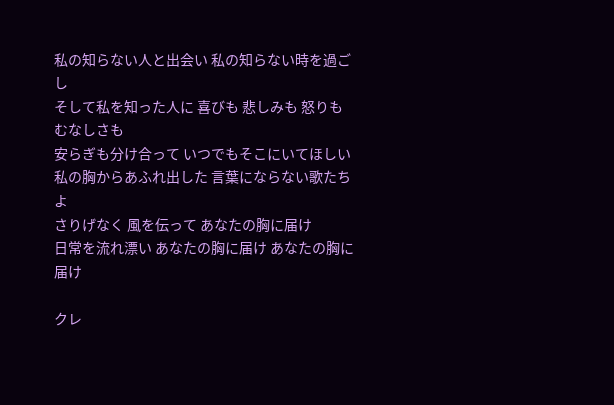私の知らない人と出会い 私の知らない時を過ごし
そして私を知った人に 喜びも 悲しみも 怒りも むなしさも
安らぎも分け合って いつでもそこにいてほしい
私の胸からあふれ出した 言葉にならない歌たちよ
さりげなく 風を伝って あなたの胸に届け
日常を流れ漂い あなたの胸に届け あなたの胸に届け

クレ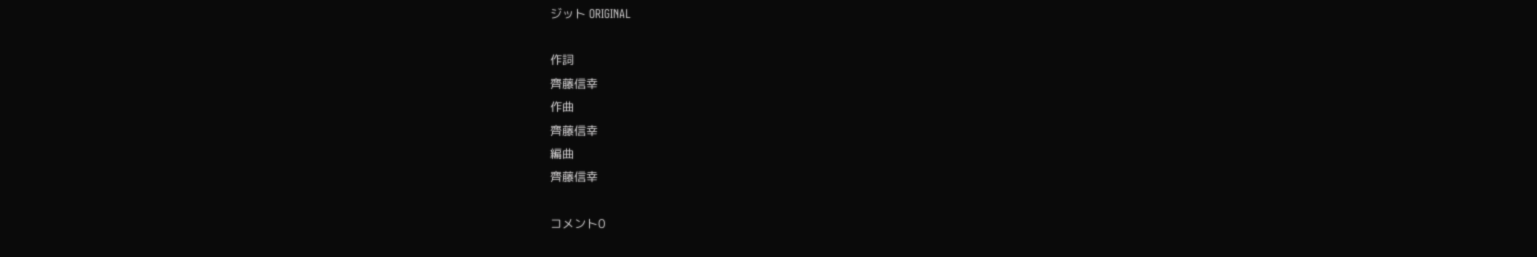ジット ORIGINAL

作詞
齊藤信幸
作曲
齊藤信幸
編曲
齊藤信幸

コメント0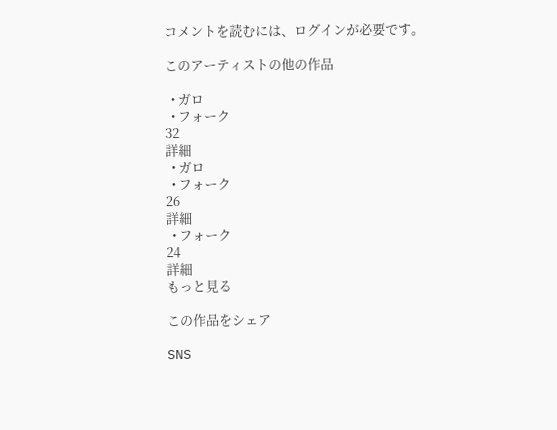コメントを読むには、ログインが必要です。

このアーティストの他の作品

  • ガロ
  • フォーク
32
詳細
  • ガロ
  • フォーク
26
詳細
  • フォーク
24
詳細
もっと見る

この作品をシェア

SNS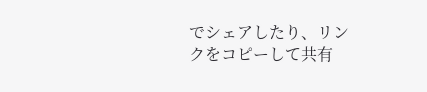でシェアしたり、リンクをコピーして共有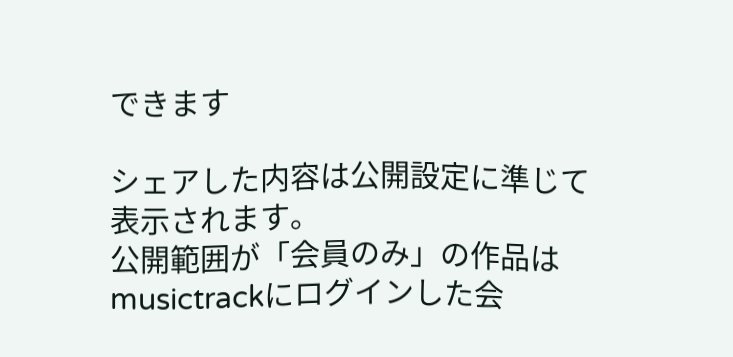できます

シェアした内容は公開設定に準じて表示されます。
公開範囲が「会員のみ」の作品はmusictrackにログインした会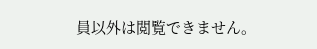員以外は閲覧できません。